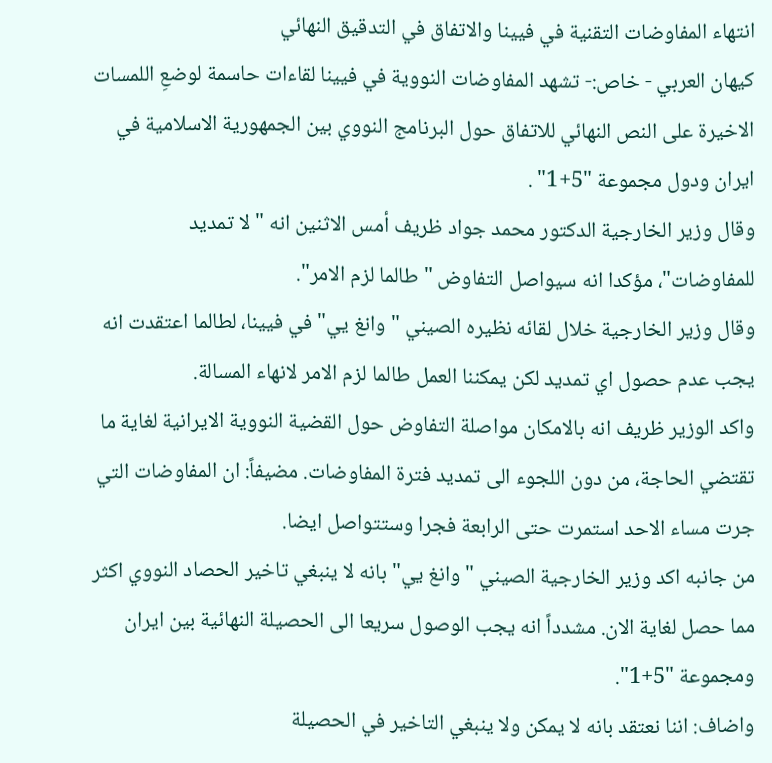انتهاء المفاوضات التقنية في فيينا والاتفاق في التدقيق النهائي
كيهان العربي - خاص:- تشهد المفاوضات النووية في فيينا لقاءات حاسمة لوضعِ اللمسات الاخيرة على النص النهائي للاتفاق حول البرنامج النووي بين الجمهورية الاسلامية في ايران ودول مجموعة "5+1" .
وقال وزير الخارجية الدكتور محمد جواد ظريف أمس الاثنين انه "لا تمديد للمفاوضات"، مؤكدا انه سيواصل التفاوض "طالما لزم الامر".
وقال وزير الخارجية خلال لقائه نظيره الصيني "وانغ يي" في فيينا، لطالما اعتقدت انه يجب عدم حصول اي تمديد لكن يمكننا العمل طالما لزم الامر لانهاء المسالة.
واكد الوزير ظريف انه بالامكان مواصلة التفاوض حول القضية النووية الايرانية لغاية ما تقتضي الحاجة، من دون اللجوء الى تمديد فترة المفاوضات. مضيفاً: ان المفاوضات التي جرت مساء الاحد استمرت حتى الرابعة فجرا وستتواصل ايضا.
من جانبه اكد وزير الخارجية الصيني "وانغ يي" بانه لا ينبغي تاخير الحصاد النووي اكثر مما حصل لغاية الان. مشدداً انه يجب الوصول سريعا الى الحصيلة النهائية بين ايران ومجموعة "5+1".
واضاف: اننا نعتقد بانه لا يمكن ولا ينبغي التاخير في الحصيلة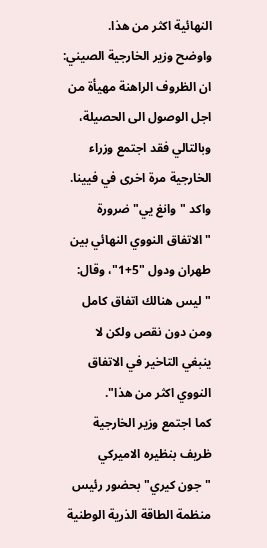النهائية اكثر من هذا.
واوضح وزير الخارجية الصيني: ان الظروف الراهنة مهيأة من اجل الوصول الى الحصيلة، وبالتالي فقد اجتمع وزراء الخارجية مرة اخرى في فيينا.
واكد "وانغ يي" ضرورة "الاتفاق النووي النهائي بين طهران ودول "5+1"، وقال: "ليس هنالك اتفاق كامل ومن دون نقص ولكن لا ينبغي التاخير في الاتفاق النووي اكثر من هذا".
كما اجتمع وزير الخارجية ظريف بنظيره الاميركي "جون كيري" بحضور رئيس منظمة الطاقة الذرية الوطنية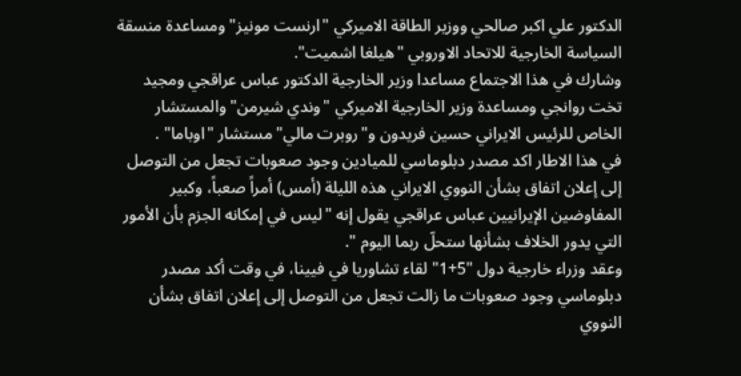الدكتور علي اكبر صالحي ووزير الطاقة الاميركي "ارنست مونيز" ومساعدة منسقة السياسة الخارجية للاتحاد الاوروبي "هيلغا اشميت".
وشارك في هذا الاجتماع مساعدا وزير الخارجية الدكتور عباس عراقجي ومجيد تخت روانجي ومساعدة وزير الخارجية الاميركي "وندي شيرمن" والمستشار الخاص للرئيس الايراني حسين فريدون و"روبرت مالي" مستشار "اوباما" .
في هذا الاطار اكد مصدر دبلوماسي للميادين وجود صعوبات تجعل من التوصل إلى إعلان اتفاق بشأن النووي الايراني هذه الليلة (أمس) أمراً صعباً، وكبير المفاوضين الإيرانيين عباس عراقجي يقول إنه "ليس في إمكانه الجزم بأن الأمور التي يدور الخلاف بشأنها ستحلّ ربما اليوم ".
وعقد وزراء خارجية دول "5+1" لقاء تشاوريا في فيينا، في وقت أكد مصدر دبلوماسي وجود صعوبات ما زالت تجعل من التوصل إلى إعلان اتفاق بشأن النووي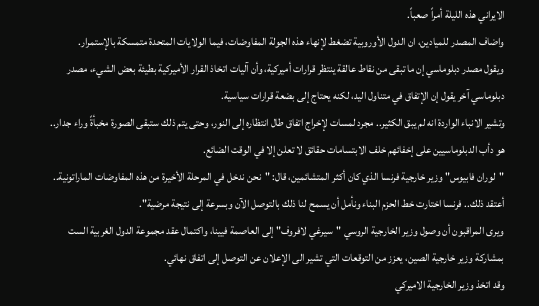الايراني هذه الليلة أمراً صعباً.
واضاف المصدر للميادين، ان الدول الأوروبية تضغط لإنهاء هذه الجولة المفاوضات، فيما الولايات المتحدة متمسكة بالإستمرار.
ويقول مصدر دبلوماسي إن ما تبقى من نقاط عالقة ينتظر قرارات أميركية، وأن آليات اتخاذ القرار الأميركية بطيئة بعض الشيء، مصدر دبلوماسي آخر يقول إن الإتفاق في متناول اليد، لكنه يحتاج إلى بضعة قرارات سياسية.
وتشير الانباء الواردة انه لم يبق الكثير.. مجرد لمسات لإخراج اتفاق طال انتظاره إلى النور، وحتى يتم ذلك ستبقى الصورة مخبأةً وراء جدار.. هو دأب الدبلوماسيين على إخفائهم خلف الابتسامات حقائق لا تعلن إلا في الوقت الضائع.
"لوران فابيوس" وزير خارجية فرنسا الذي كان أكثر المتشائمين، قال: "نحن ندخل في المرحلة الأخيرة من هذه المفاوضات الماراتونية.. أعتقد ذلك.. فرنسا اختارت خط الحزم البناء ونأمل أن يسمح لنا ذلك بالتوصل الآن وبسرعة إلى نتيجة مرضية".
ويرى المراقبون أن وصول وزير الخارجية الروسي "سيرغي لافروف" إلى العاصمة فيينا، واكتمال عقد مجموعة الدول الغربية الست بمشاركة وزير خارجية الصين، يعزز من التوقعات التي تشير الى الإعلان عن التوصل إلى اتفاق نهائي.
وقد اتخذ وزير الخارجية الاميركي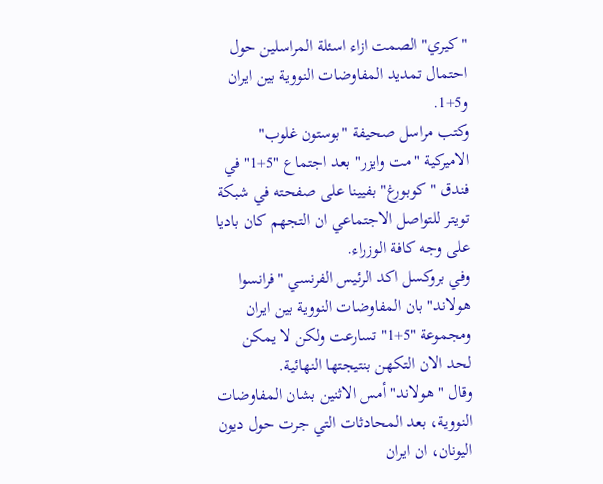"كيري" الصمت ازاء اسئلة المراسلين حول احتمال تمديد المفاوضات النووية بين ايران و5+1.
وكتب مراسل صحيفة "بوستون غلوب" الاميركية "مت وايزر" بعد اجتماع "5+1" في فندق "كوبورغ" بفيينا على صفحته في شبكة تويتر للتواصل الاجتماعي ان التجهم كان باديا على وجه كافة الوزراء.
وفي بروكسل اكد الرئيس الفرنسي "فرانسوا هولاند" بان المفاوضات النووية بين ايران ومجموعة "5+1" تسارعت ولكن لا يمكن لحد الان التكهن بنتيجتها النهائية.
وقال "هولاند" أمس الاثنين بشان المفاوضات النووية، بعد المحادثات التي جرت حول ديون اليونان، ان ايران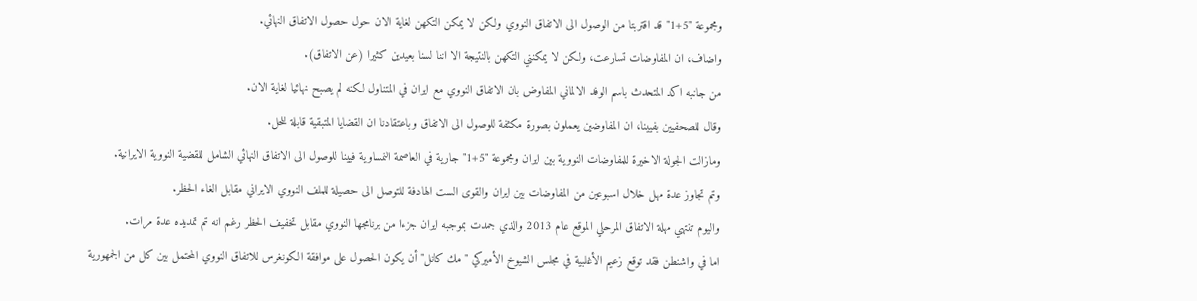ومجموعة "5+1" قد اقتربتا من الوصول الى الاتفاق النووي ولكن لا يمكن التكهن لغاية الان حول حصول الاتفاق النهائي.
واضاف، ان المفاوضات تسارعت، ولكن لا يمكنني التكهن بالنتيجة الا اننا لسنا بعيدين كثيرا (عن الاتفاق).
من جانبه اكد المتحدث باسم الوفد الالماني المفاوض بان الاتفاق النووي مع ايران في المتناول لكنه لم يصبح نهائيا لغاية الان.
وقال للصحفيين بفيينا، ان المفاوضين يعملون بصورة مكثفة للوصول الى الاتفاق وباعتقادنا ان القضايا المتبقية قابلة للحل.
ومازالت الجولة الاخيرة للمفاوضات النووية بين ايران ومجموعة "5+1" جارية في العاصمة النمساوية فيينا للوصول الى الاتفاق النهائي الشامل للقضية النووية الايرانية.
وتم تجاوز عدة مهل خلال اسبوعين من المفاوضات بين ايران والقوى الست الهادفة للتوصل الى حصيلة للملف النووي الايراني مقابل الغاء الحظر.
واليوم تنتهي مهلة الاتفاق المرحلي الموقع عام 2013 والذي جمدت بموجبه ايران جزءا من برنامجها النووي مقابل تخفيف الحظر رغم انه تم تمديده عدة مرات.
اما في واشنطن فقد توقع زعيم الأغلبية في مجلس الشيوخ الأميركي "مك كانل" أن يكون الحصول على موافقة الكونغرس للاتفاق النووي المحتمل بين كل من الجمهورية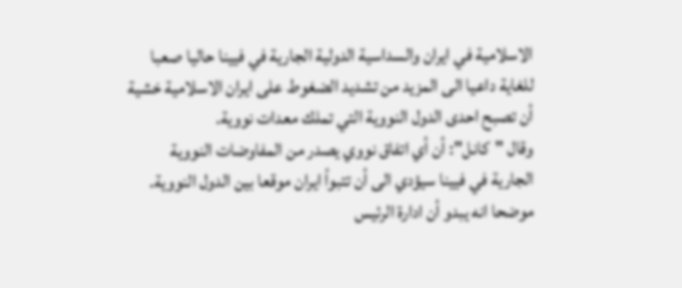الاسلامية في ايران والسداسية الدولية الجارية في فيينا حاليا صعبا للغاية داعيا الى المزيد من تشديد الضغوط على ايران الاسلامية خشية أن تصبح احدى الدول النووية التي تملك معدات نووية.
وقال "كانل": أن أي اتفاق نووي يصدر من المفاوضات النووية الجارية في فيينا سيؤدي الى أن تتبوأ ايران موقعا بين الدول النووية. موضحا انه يبدو أن ادارة الرئيس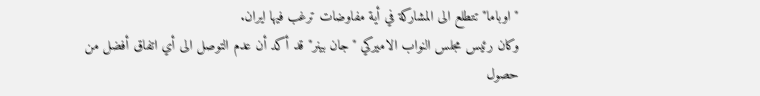"اوباما" تتطلع الى المشاركة في أية مفاوضات ترغب فيها ايران.
وكان رئيس مجلس النواب الاميركي "جان بينر" قد أكد أن عدم التوصل الى أي اتفاق أفضل من حصول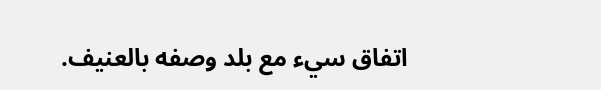اتفاق سيء مع بلد وصفه بالعنيف.